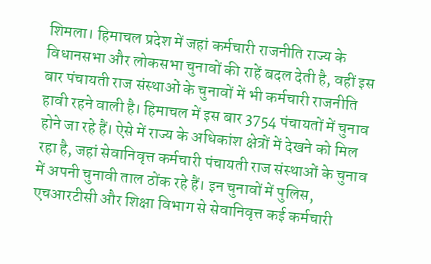शिमला। हिमाचल प्रदेश में जहां कर्मचारी राजनीति राज्य के विधानसभा और लोकसभा चुनावों की राहें बदल देती है, वहीं इस बार पंचायती राज संस्थाओं के चुनावों में भी कर्मचारी राजनीति हावी रहने वाली है। हिमाचल में इस बार 3754 पंचायतों में चुनाव होने जा रहे हैं। ऐसे में राज्य के अधिकांश क्षेत्रों में देखने को मिल रहा है, जहां सेवानिवृत्त कर्मचारी पंचायती राज संस्थाओं के चुनाव में अपनी चुनावी ताल ठोंक रहे हैं। इन चुनावों में पुलिस, एचआरटीसी और शिक्षा विभाग से सेवानिवृत्त कई कर्मचारी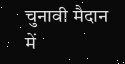चुनावी मैदान में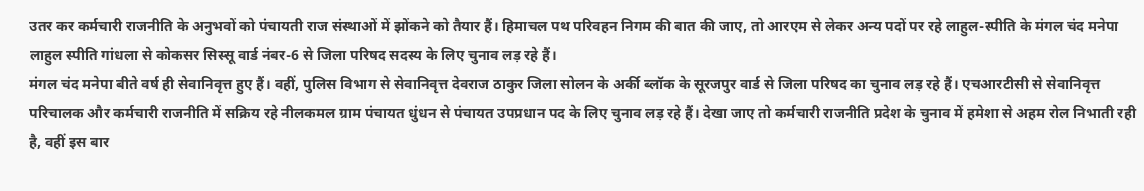उतर कर कर्मचारी राजनीति के अनुभवों को पंचायती राज संस्थाओं में झोंकने को तैयार हैं। हिमाचल पथ परिवहन निगम की बात की जाए, तो आरएम से लेकर अन्य पदों पर रहे लाहुल-स्पीति के मंगल चंद मनेपा लाहुल स्पीति गांधला से कोकसर सिस्सू वार्ड नंबर-6 से जिला परिषद सदस्य के लिए चुनाव लड़ रहे हैं।
मंगल चंद मनेपा बीते वर्ष ही सेवानिवृत्त हुए हैं। वहीं, पुलिस विभाग से सेवानिवृत्त देवराज ठाकुर जिला सोलन के अर्की ब्लॉक के सूरजपुर वार्ड से जिला परिषद का चुनाव लड़ रहे हैं। एचआरटीसी से सेवानिवृत्त परिचालक और कर्मचारी राजनीति में सक्रिय रहे नीलकमल ग्राम पंचायत धुंधन से पंचायत उपप्रधान पद के लिए चुनाव लड़ रहे हैं। देखा जाए तो कर्मचारी राजनीति प्रदेश के चुनाव में हमेशा से अहम रोल निभाती रही है, वहीं इस बार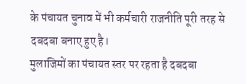के पंचायत चुनाव में भी कर्मचारी राजनीति पूरी तरह से दबदबा बनाए हुए है।
मुलाजिमों का पंचायत स्तर पर रहता है दबदबा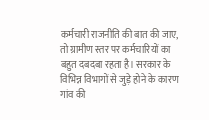कर्मचारी राजनीति की बात की जाए, तो ग्रामीण स्तर पर कर्मचारियों का बहुत दबदबा रहता है। सरकार के विभिन्न विभागों से जुड़े होने के कारण गांव की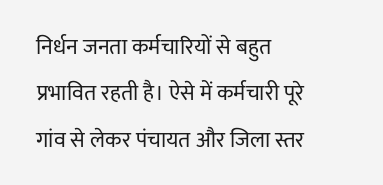निर्धन जनता कर्मचारियों से बहुत प्रभावित रहती है। ऐसे में कर्मचारी पूरे गांव से लेकर पंचायत और जिला स्तर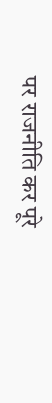पर राजनीति कर पूरे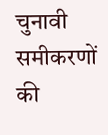चुनावी समीकरणों की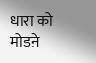धारा को मोडऩे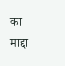का माद्दा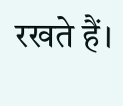रखते हैं।